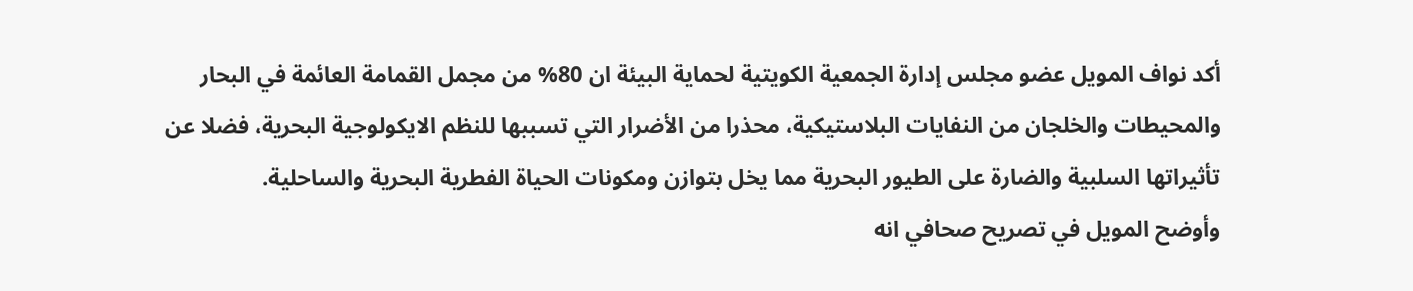أكد نواف المويل عضو مجلس إدارة الجمعية الكويتية لحماية البيئة ان 80% من مجمل القمامة العائمة في البحار والمحيطات والخلجان من النفايات البلاستيكية، محذرا من الأضرار التي تسببها للنظم الايكولوجية البحرية، فضلا عن تأثيراتها السلبية والضارة على الطيور البحرية مما يخل بتوازن ومكونات الحياة الفطرية البحرية والساحلية.
وأوضح المويل في تصريح صحافي انه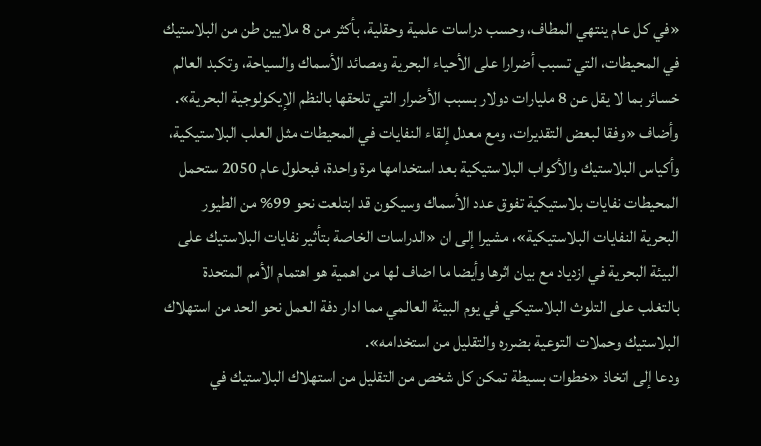«في كل عام ينتهي المطاف، وحسب دراسات علمية وحقلية، بأكثر من 8 ملايين طن من البلاستيك في المحيطات، التي تسبب أضرارا على الأحياء البحرية ومصائد الأسماك والسياحة، وتكبد العالم خسائر بما لا يقل عن 8 مليارات دولار بسبب الأضرار التي تلحقها بالنظم الإيكولوجية البحرية».
وأضاف «وفقا لبعض التقديرات، ومع معدل إلقاء النفايات في المحيطات مثل العلب البلاستيكية، وأكياس البلاستيك والأكواب البلاستيكية بعد استخدامها مرة واحدة، فبحلول عام 2050 ستحمل المحيطات نفايات بلاستيكية تفوق عدد الأسماك وسيكون قد ابتلعت نحو 99% من الطيور البحرية النفايات البلاستيكية»، مشيرا إلى ان «الدراسات الخاصة بتأثير نفايات البلاستيك على البيئة البحرية في ازدياد مع بيان اثرها وأيضا ما اضاف لها من اهمية هو اهتمام الأمم المتحدة بالتغلب على التلوث البلاستيكي في يوم البيئة العالمي مما ادار دفة العمل نحو الحد من استهلاك البلاستيك وحملات التوعية بضرره والتقليل من استخدامه».
ودعا إلى اتخاذ «خطوات بسيطة تمكن كل شخص من التقليل من استهلاك البلاستيك في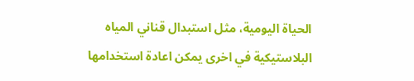الحياة اليومية، مثل استبدال قناني المياه البلاستيكية في اخرى يمكن اعادة استخدامها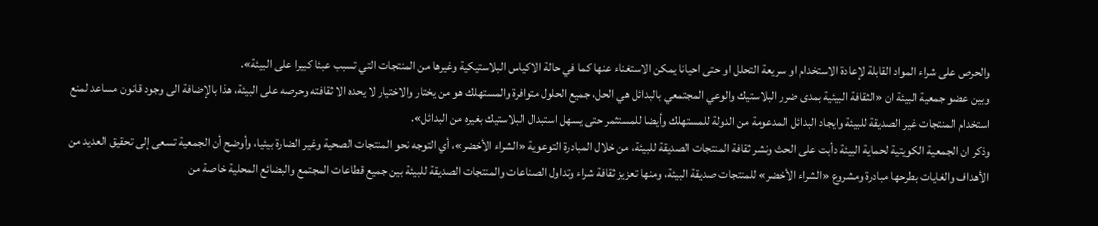والحرص على شراء المواد القابلة لإعادة الاستخدام او سريعة التحلل او حتى احيانا يمكن الاستغناء عنها كما في حالة الاكياس البلاستيكية وغيرها من المنتجات التي تسبب عبئا كبيرا على البيئة».
وبين عضو جمعية البيئة ان «الثقافة البيئية بمدى ضرر البلاستيك والوعي المجتمعي بالبدائل هي الحل، جميع الحلول متوافرة والمستهلك هو من يختار والاختيار لا يحده الا ثقافته وحرصه على البيئة، هذا بالإضافة الى وجود قانون مساعد لمنع استخدام المنتجات غير الصديقة للبيئة وايجاد البدائل المدعومة من الدولة للمستهلك وأيضا للمستثمر حتى يسهل استبدال البلاستيك بغيره من البدائل».
وذكر ان الجمعية الكويتية لحماية البيئة دأبت على الحث ونشر ثقافة المنتجات الصديقة للبيئة، من خلال المبادرة التوعوية «الشراء الأخضر»، أي التوجه نحو المنتجات الصحية وغير الضارة بيئيا، وأوضح أن الجمعية تسعى إلى تحقيق العديد من الأهداف والغايات بطرحها مبادرة ومشروع «الشراء الأخضر» للمنتجات صديقة البيئة، ومنها تعزيز ثقافة شراء وتداول الصناعات والمنتجات الصديقة للبيئة بين جميع قطاعات المجتمع والبضائع المحلية خاصة من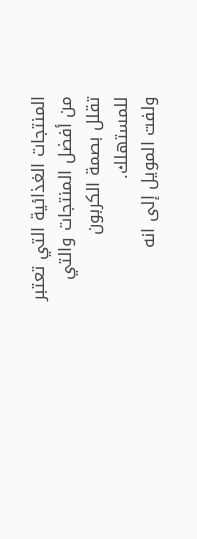المنتجات الغذائية التي تعتبر من أفضل المنتجات والتي تقلل بصمة الكربون للمستهلك.
ولفت المويل إلى انه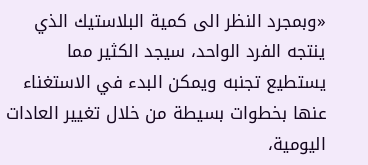«وبمجرد النظر الى كمية البلاستيك الذي ينتجه الفرد الواحد، سيجد الكثير مما يستطيع تجنبه ويمكن البدء في الاستغناء عنها بخطوات بسيطة من خلال تغيير العادات اليومية،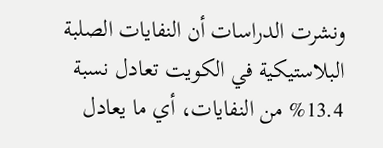ونشرت الدراسات أن النفايات الصلبة البلاستيكية في الكويت تعادل نسبة 13.4% من النفايات، أي ما يعادل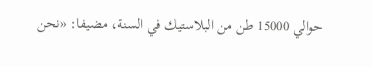حوالي 15000 طن من البلاستيك في السنة، مضيفا: «نحن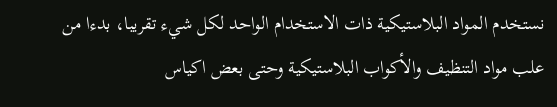نستخدم المواد البلاستيكية ذات الاستخدام الواحد لكل شيء تقريبا، بدءا من علب مواد التنظيف والأكواب البلاستيكية وحتى بعض اكياس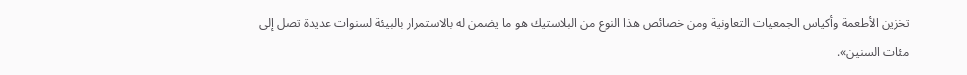تخزين الأطعمة وأكياس الجمعيات التعاونية ومن خصائص هذا النوع من البلاستيك هو ما يضمن له بالاستمرار بالبيئة لسنوات عديدة تصل إلى مئات السنين».